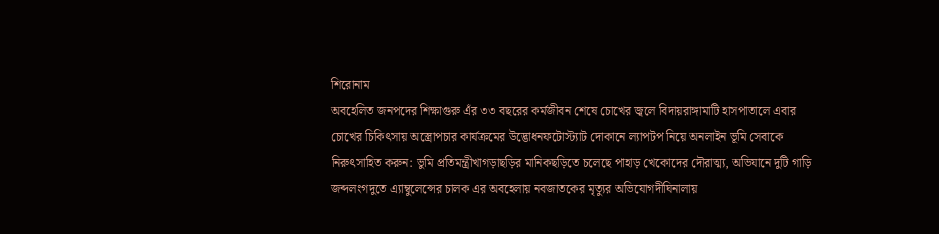শিরোনাম
অবহেলিত জনপদের শিক্ষাগুরু এঁর ৩৩ বছরের কর্মজীবন শেষে চোখের জ্বলে বিদায়রাঙ্গামাটি হাসপাতালে এবার চোখের চিকিৎসায় অস্ত্রোপচার কার্যক্রমের উদ্ভোধনফটোস্ট্যাট দোকানে ল্যাপটপ নিয়ে অনলাইন ভূমি সেবাকে নিরুৎসাহিত করুন: ভুমি প্রতিমন্ত্রীখাগড়াছড়ির মানিকছড়িতে চলেছে পাহাড় খেকোদের দৌরাত্ম্য, অভিযানে দুটি গাড়ি জব্দলংগদুতে এ্যাম্বুলেন্সের চালক এর অবহেলায় নবজাতকের মৃত্যুর অভিযোগদীঘিনালায়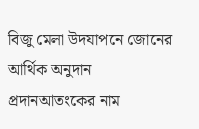বিজু মেলা উদযাপনে জোনের আর্থিক অনুদান প্রদানআতংকের নাম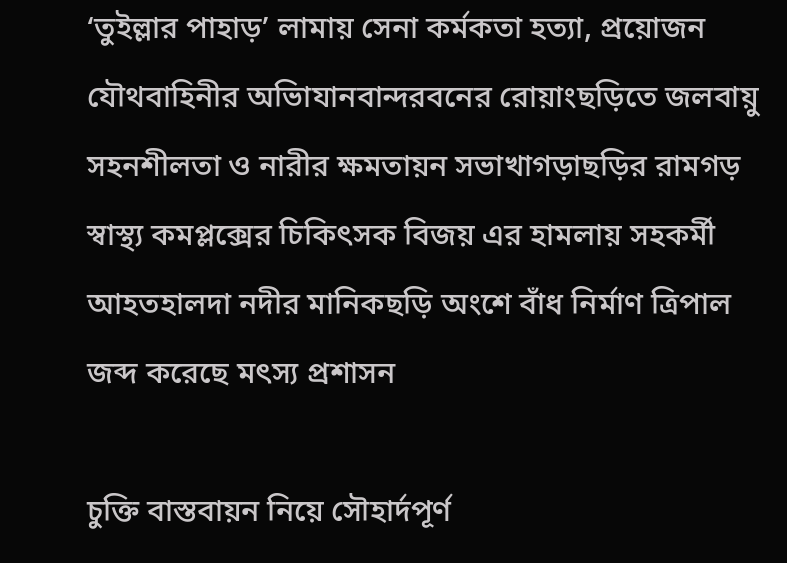‘তুইল্লার পাহাড়’ লামায় সেনা কর্মকতা হত্যা, প্রয়োজন যৌথবাহিনীর অভিাযানবান্দরবনের রোয়াংছড়িতে জলবায়ু সহনশীলতা ও নারীর ক্ষমতায়ন সভাখাগড়াছড়ির রামগড় স্বাস্থ্য কমপ্লক্সের চিকিৎসক বিজয় এর হামলায় সহকর্মী আহতহালদা নদীর মানিকছড়ি অংশে বাঁধ নির্মাণ ত্রিপাল জব্দ করেছে মৎস্য প্রশাসন

চুক্তি বাস্তবায়ন নিয়ে সৌহার্দপূর্ণ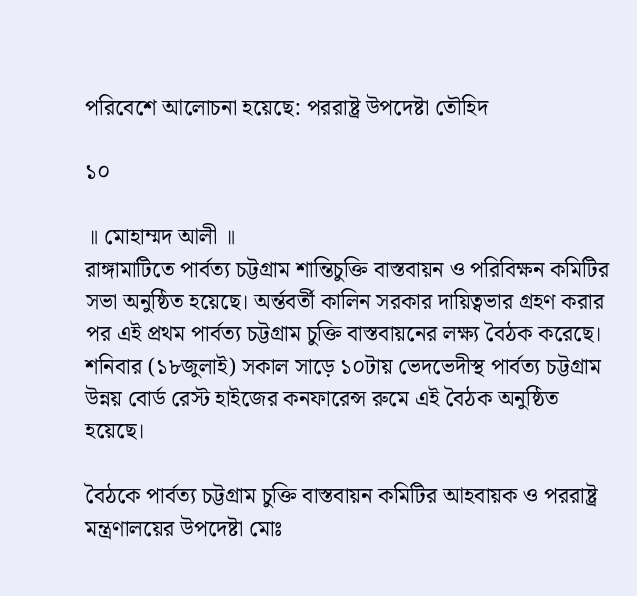পরিবেশে আলোচনা হয়েছে: পররাষ্ট্র উপদেষ্টা তৌহিদ

১০

॥ মোহাম্মদ আলী ॥
রাঙ্গামাটিতে পার্বত্য চট্টগ্রাম শান্তিচুক্তি বাস্তবায়ন ও পরিবিক্ষন কমিটির সভা অনুষ্ঠিত হয়েছে। অর্ন্তবর্তী কালিন সরকার দায়িত্বভার গ্রহণ করার পর এই প্রথম পার্বত্য চট্টগ্রাম চুক্তি বাস্তবায়নের লক্ষ্য বৈঠক করেছে। শনিবার (১৮জুলাই) সকাল সাড়ে ১০টায় ভেদভেদীস্থ পার্বত্য চট্টগ্রাম উন্নয় বোর্ড রেস্ট হাইজের কনফারেন্স রুমে এই বৈঠক অনুষ্ঠিত হয়েছে।

বৈঠকে পার্বত্য চট্টগ্রাম চুক্তি বাস্তবায়ন কমিটির আহবায়ক ও পররাষ্ট্র মন্ত্রণালয়ের উপদেষ্টা মোঃ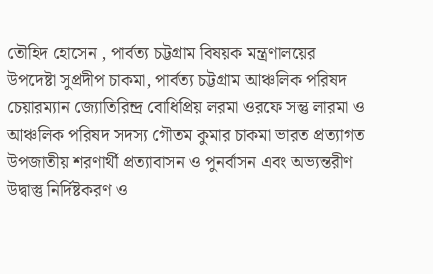তৌহিদ হোসেন , পার্বত্য চট্টগ্রাম বিষয়ক মন্ত্রণালয়ের উপদেষ্টা সুপ্রদীপ চাকমা, পার্বত্য চট্টগ্রাম আঞ্চলিক পরিষদ চেয়ারম্যান জ্যোতিরিন্দ্র বোধিপ্রিয় লরমা ওরফে সন্তু লারমা ও আঞ্চলিক পরিষদ সদস্য গৌতম কুমার চাকমা ভারত প্রত্যাগত উপজাতীয় শরণার্থী প্রত্যাবাসন ও পুনর্বাসন এবং অভ্যন্তরীণ উদ্বাস্তু নির্দিষ্টকরণ ও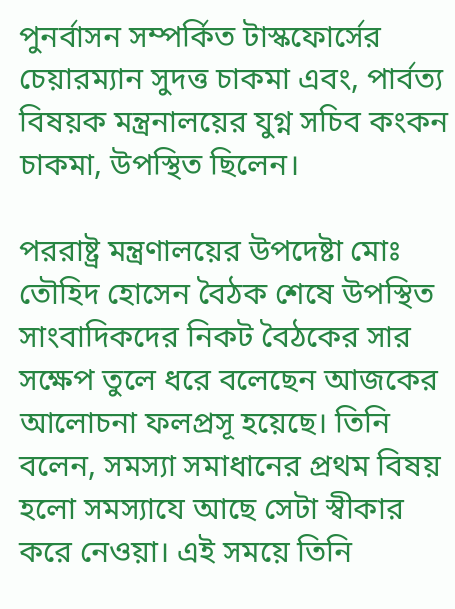পুনর্বাসন সম্পর্কিত টাস্কফোর্সের চেয়ারম্যান সুদত্ত চাকমা এবং, পার্বত্য বিষয়ক মন্ত্রনালয়ের যুগ্ন সচিব কংকন চাকমা, উপস্থিত ছিলেন।

পররাষ্ট্র মন্ত্রণালয়ের উপদেষ্টা মোঃ তৌহিদ হোসেন বৈঠক শেষে উপস্থিত সাংবাদিকদের নিকট বৈঠকের সার সক্ষেপ তুলে ধরে বলেছেন আজকের আলোচনা ফলপ্রসূ হয়েছে। তিনি বলেন, সমস্যা সমাধানের প্রথম বিষয় হলো সমস্যাযে আছে সেটা স্বীকার করে নেওয়া। এই সময়ে তিনি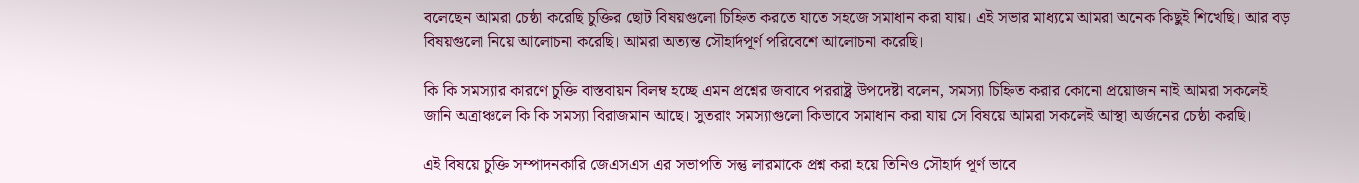বলেছেন আমরা চেষ্ঠা করেছি চুক্তির ছোট বিষয়গুলো চিহ্নিত করতে যাতে সহজে সমাধান করা যায়। এই সভার মাধ্যমে আমরা অনেক কিছুই শিখেছি। আর বড় বিষয়গুলো নিয়ে আলোচনা করেছি। আমরা অত্যন্ত সৌহার্দপূর্ণ পরিবেশে আলোচনা করেছি।

কি কি সমস্যার কারণে চুক্তি বাস্তবায়ন বিলম্ব হচ্ছে এমন প্রশ্নের জবাবে পররাষ্ট্র উপদেষ্টা বলেন, সমস্যা চিহ্নিত করার কোনো প্রয়োজন নাই আমরা সকলেই জানি অত্রাঞ্চলে কি কি সমস্যা বিরাজমান আছে। সুতরাং সমস্যাগুলো কিভাবে সমাধান করা যায় সে বিষয়ে আমরা সকলেই আস্থা অর্জনের চেষ্ঠা করছি।

এই বিষয়ে চুক্তি সম্পাদনকারি জেএসএস এর সভাপতি সন্তু লারমাকে প্রশ্ন করা হয়ে তিনিও সৌহার্দ পূর্ণ ভাবে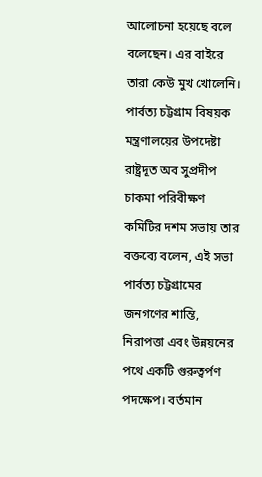আলোচনা হয়েছে বলে বলেছেন। এর বাইরে তারা কেউ মুখ খোলেনি। পার্বত্য চট্টগ্রাম বিষয়ক মন্ত্রণালয়ের উপদেষ্টা রাষ্ট্রদূত অব সুপ্রদীপ চাকমা পরিবীক্ষণ কমিটির দশম সভায় তার বক্তব্যে বলেন, এই সভা পার্বত্য চট্টগ্রামের জনগণের শান্তি, নিরাপত্তা এবং উন্নয়নের পথে একটি গুরুত্বর্পণ পদক্ষেপ। বর্তমান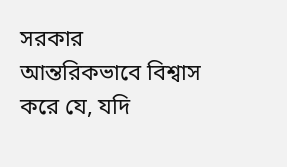সরকার আন্তরিকভাবে বিশ্বাস করে যে, যদি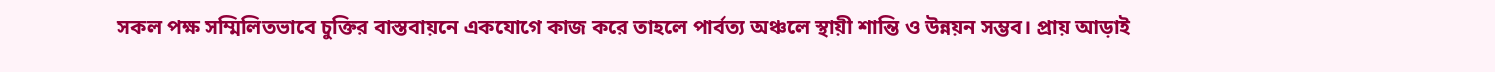সকল পক্ষ সম্মিলিতভাবে চুক্তির বাস্তবায়নে একযোগে কাজ করে তাহলে পার্বত্য অঞ্চলে স্থায়ী শান্তি ও উন্নয়ন সম্ভব। প্রায় আড়াই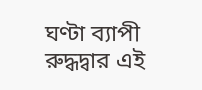ঘণ্টা ব্যাপী রুদ্ধদ্বার এই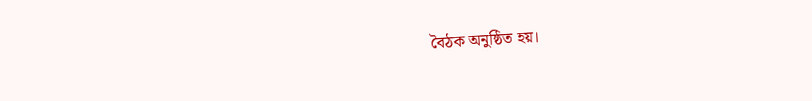বৈঠক অনুষ্ঠিত হয়।